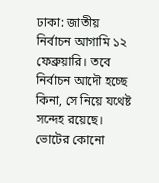ঢাকা: জাতীয় নির্বাচন আগামি ১২ ফেব্রুয়ারি। তবে নির্বাচন আদৌ হচ্ছে কিনা, সে নিয়ে যথেষ্ট সন্দেহ রয়েছে। ভোটের কোনো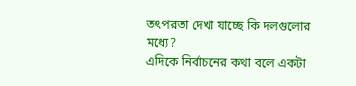তৎপরতা দেখা যাচ্ছে কি দলগুলোর মধ্যে?
এদিকে নির্বাচনের কথা বলে একটা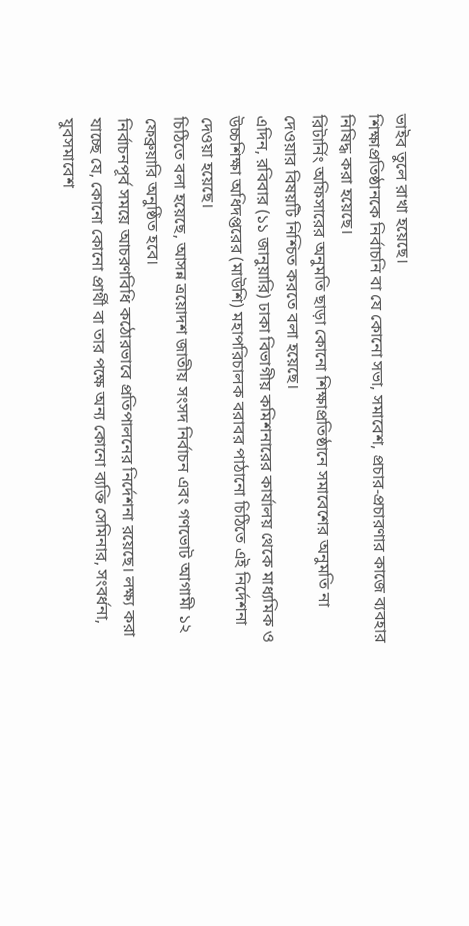ভাইব তুলে রাখা হয়েছে।
শিক্ষাপ্রতিষ্ঠানকে নির্বাচনি বা যে কোনো সভা, সমাবেশ, প্রচার-প্রচারণার কাজে ব্যবহার নিষিদ্ধ করা হয়েছে।
রিটার্নিং অফিসারের অনুমতি ছাড়া কোনো শিক্ষাপ্রতিষ্ঠানে সমাবেশের অনুমতি না দেওয়ার বিষয়টি নিশ্চিত করতে বলা হয়েছে।
এদিন, রবিবার (১১ জানুয়ারি) ঢাকা বিভাগীয় কমিশনারের কার্যালয় থেকে মাধ্যমিক ও উচ্চশিক্ষা অধিদপ্তরের (মাউশি) মহাপরিচালক বরাবর পাঠানো চিঠিতে এই নির্দেশনা দেওয়া হয়েছে।
চিঠিতে বলা হয়েছে, আসন্ন ত্রয়োদশ জাতীয় সংসদ নির্বাচন এবং গণভোট আগামী ১২ ফেব্রুয়ারি অনুষ্ঠিত হবে।
নির্বাচনপূর্ব সময়ে আচরণবিধি কঠোরভাবে প্রতিপালনের নির্দেশনা রয়েছে। লক্ষ্য করা যাচ্ছে যে, কোনো কোনো প্রার্থী বা তার পক্ষে অন্য কোনো ব্যক্তি সেমিনার, সংবর্ধনা, যুবসমাবেশ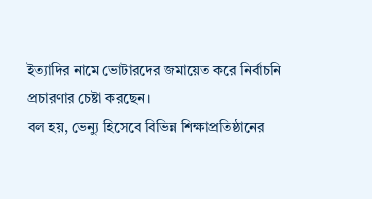ইত্যাদির নামে ভোটারদের জমায়েত করে নির্বাচনি প্রচারণার চেষ্টা করছেন।
বল হয়, ভেন্যু হিসেবে বিভিন্ন শিক্ষাপ্রতিষ্ঠানের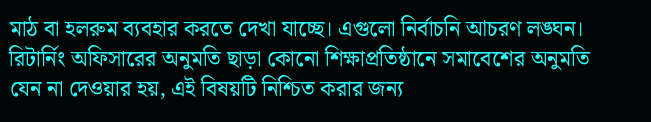মাঠ বা হলরুম ব্যবহার করতে দেখা যাচ্ছে। এগুলো নির্বাচনি আচরণ লঙ্ঘন।
রিটার্নিং অফিসারের অনুমতি ছাড়া কোনো শিক্ষাপ্রতিষ্ঠানে সমাবেশের অনুমতি যেন না দেওয়ার হয়, এই বিষয়টি নিশ্চিত করার জন্য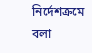নির্দেশক্রমে বলা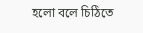হলো বলে চিঠিতে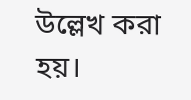উল্লেখ করা হয়।